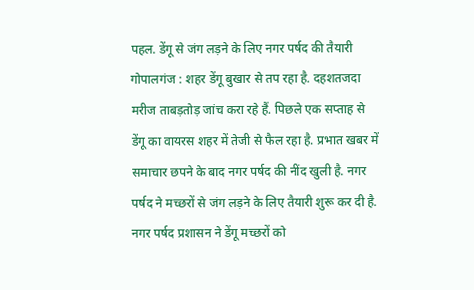पहल. डेंगू से जंग लड़ने के लिए नगर पर्षद की तैयारी
गोपालगंज : शहर डेंगू बुखार से तप रहा है. दहशतजदा मरीज ताबड़तोड़ जांच करा रहे हैं. पिछले एक सप्ताह से डेंगू का वायरस शहर में तेजी से फैल रहा है. प्रभात खबर में समाचार छपने के बाद नगर पर्षद की नींद खुली है. नगर पर्षद ने मच्छरों से जंग लड़ने के लिए तैयारी शुरू कर दी है. नगर पर्षद प्रशासन ने डेंगू मच्छरों को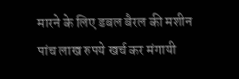मारने के लिए डबल बैरल की मशीन पांच लाख रुपये खर्च कर मंगायी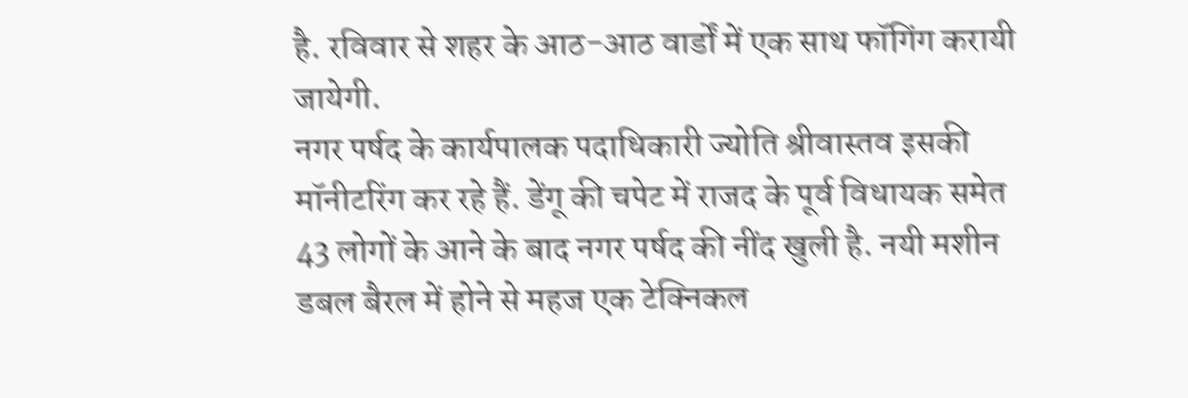है. रविवार से शहर के आठ-आठ वार्डों में एक साथ फॉगिंग करायी जायेगी.
नगर पर्षद के कार्यपालक पदाधिकारी ज्योति श्रीवास्तव इसकी मॉनीटरिंग कर रहे हैं. डेंगू की चपेट में राजद के पूर्व विधायक समेत 43 लोगों के आने के बाद नगर पर्षद की नींद खुली है. नयी मशीन डबल बैरल में होने से महज एक टेक्निकल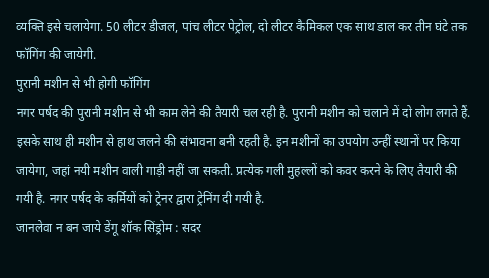व्यक्ति इसे चलायेगा. 50 लीटर डीजल, पांच लीटर पेट्रोल, दो लीटर कैमिकल एक साथ डाल कर तीन घंटे तक फॉगिंग की जायेगी.
पुरानी मशीन से भी होगी फॉगिंग
नगर पर्षद की पुरानी मशीन से भी काम लेने की तैयारी चल रही है. पुरानी मशीन को चलाने में दो लोग लगते हैं. इसके साथ ही मशीन से हाथ जलने की संभावना बनी रहती है. इन मशीनों का उपयोग उन्हीं स्थानों पर किया जायेगा, जहां नयी मशीन वाली गाड़ी नहीं जा सकती. प्रत्येक गली मुहल्लों को कवर करने के लिए तैयारी की गयी है. नगर पर्षद के कर्मियों को ट्रेनर द्वारा ट्रेनिंग दी गयी है.
जानलेवा न बन जाये डेंगू शॉक सिंड्रोम : सदर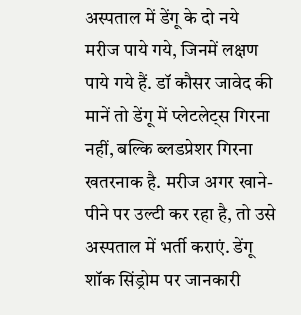अस्पताल में डेंगू के दो नये मरीज पाये गये, जिनमें लक्षण पाये गये हैं. डॉ कौसर जावेद की मानें तो डेंगू में प्लेटलेट्स गिरना नहीं, बल्कि ब्लडप्रेशर गिरना खतरनाक है. मरीज अगर खाने-पीने पर उल्टी कर रहा है, तो उसे अस्पताल में भर्ती कराएं. डेंगू शॉक सिंड्रोम पर जानकारी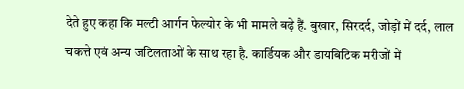देते हुए कहा कि मल्टी आर्गन फेल्योर के भी मामले बढ़े हैं. बुखार, सिरदर्द, जोड़ों में दर्द, लाल चकत्ते एवं अन्य जटिलताओं के साथ रहा है. कार्डियक और डायबिटिक मरीजों में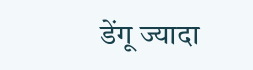डेंगू ज्यादा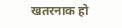खतरनाक हो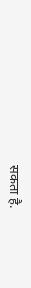सकता है.